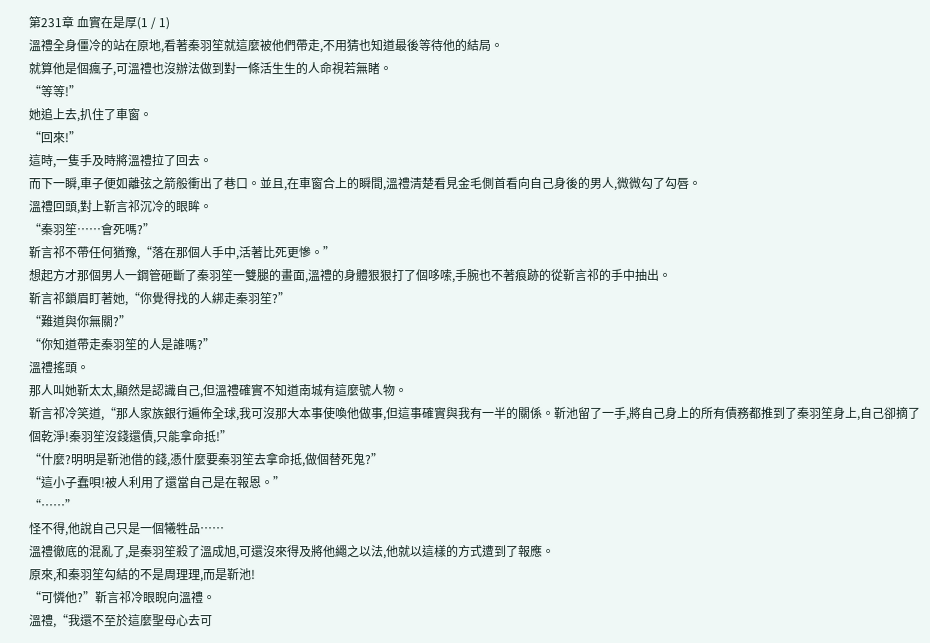第231章 血實在是厚(1 / 1)
溫禮全身僵冷的站在原地,看著秦羽笙就這麼被他們帶走,不用猜也知道最後等待他的結局。
就算他是個瘋子,可溫禮也沒辦法做到對一條活生生的人命視若無睹。
“等等!”
她追上去,扒住了車窗。
“回來!”
這時,一隻手及時將溫禮拉了回去。
而下一瞬,車子便如離弦之箭般衝出了巷口。並且,在車窗合上的瞬間,溫禮清楚看見金毛側首看向自己身後的男人,微微勾了勾唇。
溫禮回頭,對上靳言祁沉冷的眼眸。
“秦羽笙……會死嗎?”
靳言祁不帶任何猶豫,“落在那個人手中,活著比死更慘。”
想起方才那個男人一鋼管砸斷了秦羽笙一雙腿的畫面,溫禮的身體狠狠打了個哆嗦,手腕也不著痕跡的從靳言祁的手中抽出。
靳言祁鎖眉盯著她,“你覺得找的人綁走秦羽笙?”
“難道與你無關?”
“你知道帶走秦羽笙的人是誰嗎?”
溫禮搖頭。
那人叫她靳太太,顯然是認識自己,但溫禮確實不知道南城有這麼號人物。
靳言祁冷笑道,“那人家族銀行遍佈全球,我可沒那大本事使喚他做事,但這事確實與我有一半的關係。靳池留了一手,將自己身上的所有債務都推到了秦羽笙身上,自己卻摘了個乾淨!秦羽笙沒錢還債,只能拿命抵!”
“什麼?明明是靳池借的錢,憑什麼要秦羽笙去拿命抵,做個替死鬼?”
“這小子蠢唄!被人利用了還當自己是在報恩。”
“……”
怪不得,他說自己只是一個犧牲品……
溫禮徹底的混亂了,是秦羽笙殺了溫成旭,可還沒來得及將他繩之以法,他就以這樣的方式遭到了報應。
原來,和秦羽笙勾結的不是周理理,而是靳池!
“可憐他?”靳言祁冷眼睨向溫禮。
溫禮,“我還不至於這麼聖母心去可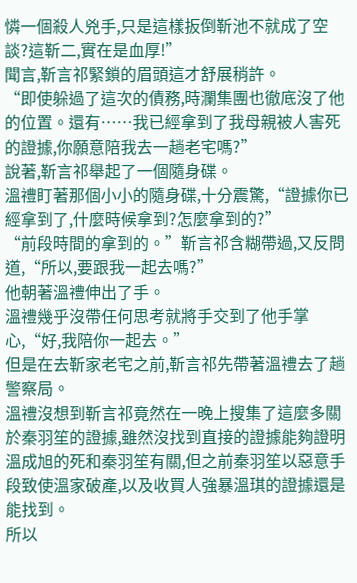憐一個殺人兇手,只是這樣扳倒靳池不就成了空談?這靳二,實在是血厚!”
聞言,靳言祁緊鎖的眉頭這才舒展稍許。
“即使躲過了這次的債務,時瀾集團也徹底沒了他的位置。還有……我已經拿到了我母親被人害死的證據,你願意陪我去一趟老宅嗎?”
說著,靳言祁舉起了一個隨身碟。
溫禮盯著那個小小的隨身碟,十分震驚,“證據你已經拿到了,什麼時候拿到?怎麼拿到的?”
“前段時間的拿到的。”靳言祁含糊帶過,又反問道,“所以,要跟我一起去嗎?”
他朝著溫禮伸出了手。
溫禮幾乎沒帶任何思考就將手交到了他手掌心,“好,我陪你一起去。”
但是在去靳家老宅之前,靳言祁先帶著溫禮去了趟警察局。
溫禮沒想到靳言祁竟然在一晚上搜集了這麼多關於秦羽笙的證據,雖然沒找到直接的證據能夠證明溫成旭的死和秦羽笙有關,但之前秦羽笙以惡意手段致使溫家破產,以及收買人強暴溫琪的證據還是能找到。
所以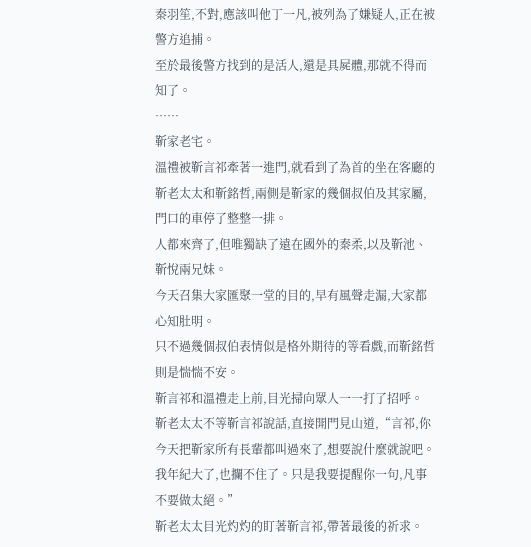秦羽笙,不對,應該叫他丁一凡,被列為了嫌疑人,正在被警方追捕。
至於最後警方找到的是活人,還是具屍體,那就不得而知了。
……
靳家老宅。
溫禮被靳言祁牽著一進門,就看到了為首的坐在客廳的靳老太太和靳銘哲,兩側是靳家的幾個叔伯及其家屬,門口的車停了整整一排。
人都來齊了,但唯獨缺了遠在國外的秦柔,以及靳池、靳悅兩兄妹。
今天召集大家匯聚一堂的目的,早有風聲走漏,大家都心知肚明。
只不過幾個叔伯表情似是格外期待的等看戲,而靳銘哲則是惴惴不安。
靳言祁和溫禮走上前,目光掃向眾人一一打了招呼。
靳老太太不等靳言祁說話,直接開門見山道,“言祁,你今天把靳家所有長輩都叫過來了,想要說什麼就說吧。我年紀大了,也攔不住了。只是我要提醒你一句,凡事不要做太絕。”
靳老太太目光灼灼的盯著靳言祁,帶著最後的祈求。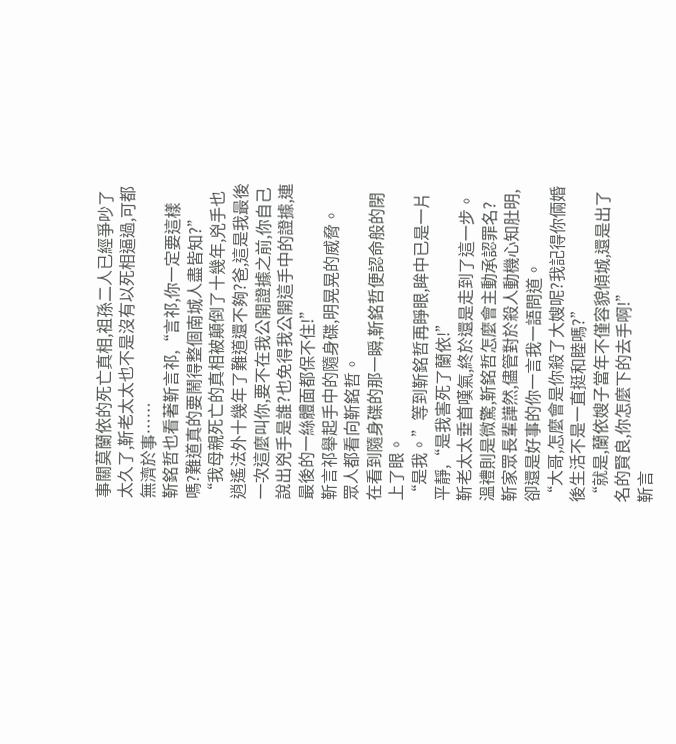事關莫蘭依的死亡真相,祖孫二人已經爭吵了太久了,靳老太太也不是沒有以死相逼過,可都無濟於事……
靳銘哲也看著靳言祁,“言祁,你一定要這樣嗎?難道真的要鬧得整個南城人盡皆知?”
“我母親死亡的真相被顛倒了十幾年,兇手也逍遙法外十幾年了難道還不夠?爸,這是我最後一次這麼叫你,要不在我公開證據之前,你自己說出兇手是誰?也免得我公開這手中的證據,連最後的一絲體面都保不住!”
靳言祁舉起手中的隨身碟,明晃晃的威脅。
眾人都看向靳銘哲。
在看到隨身碟的那一瞬,靳銘哲便認命般的閉上了眼。
“是我。”等到靳銘哲再睜眼,眸中已是一片平靜,“是我害死了蘭依!”
靳老太太垂首嘆氣,終於還是走到了這一步。
溫禮則是微驚,靳銘哲怎麼會主動承認罪名?
靳家眾長輩譁然,儘管對於殺人動機心知肚明,卻還是好事的你一言我一語問道。
“大哥,怎麼會是你殺了大嫂呢?我記得你倆婚後生活不是一直挺和睦嗎?”
“就是,蘭依嫂子當年不僅容貌傾城,還是出了名的賢良,你怎麼下的去手啊!”
靳言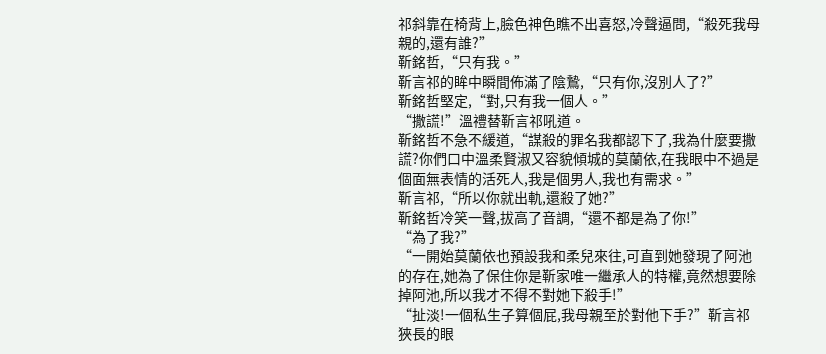祁斜靠在椅背上,臉色神色瞧不出喜怒,冷聲逼問,“殺死我母親的,還有誰?”
靳銘哲,“只有我。”
靳言祁的眸中瞬間佈滿了陰鷙,“只有你,沒別人了?”
靳銘哲堅定,“對,只有我一個人。”
“撒謊!”溫禮替靳言祁吼道。
靳銘哲不急不緩道,“謀殺的罪名我都認下了,我為什麼要撒謊?你們口中溫柔賢淑又容貌傾城的莫蘭依,在我眼中不過是個面無表情的活死人,我是個男人,我也有需求。”
靳言祁,“所以你就出軌,還殺了她?”
靳銘哲冷笑一聲,拔高了音調,“還不都是為了你!”
“為了我?”
“一開始莫蘭依也預設我和柔兒來往,可直到她發現了阿池的存在,她為了保住你是靳家唯一繼承人的特權,竟然想要除掉阿池,所以我才不得不對她下殺手!”
“扯淡!一個私生子算個屁,我母親至於對他下手?”靳言祁狹長的眼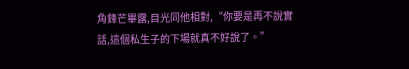角鋒芒畢露,目光同他相對,“你要是再不說實話,這個私生子的下場就真不好說了。”